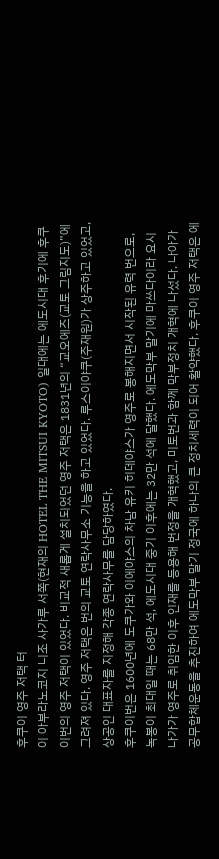후쿠이 영주 저택 터
이 아부라노코지 니조 사가루 서쪽(현재의 HOTEL THE MITSUI KYOTO) 일대에는 에도시대 후기에 후쿠이번의 영주 저택이 있었다. 비교적 새롭게 설치되었던 영주 저택은 1831년의 “교오에즈(교토 그림지도)”에 그려져 있다. 영주 저택은 번의 교토 연락사무소 기능을 하고 있었다. 루스이야쿠(주재원)가 상주하고 있었고, 상공인 대표자를 지정해 각종 연락사무를 담당하였다.
후쿠이번은 1600년에 도쿠가와 이에야스의 차남 유키 히데야스가 영주로 봉해지면서 시작된 유력 번으로, 녹봉이 최대일 때는 68만 석, 에도시대 중기 이후에는 32만 석에 달했다. 에도막부 말기에 마쓰다이라 요시나가가 영주로 취임한 이후 인재를 등용해 번정을 개혁했고, 미토번과 함께 막부정치 개혁에 나섰다. 나아가 공무합체운동을 추진하여 에도막부 말기 정국에 하나의 큰 정치세력이 되어 활약했다. 후쿠이 영주 저택은 에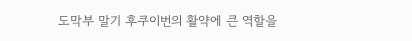도막부 말기 후쿠이번의 활약에 큰 역할을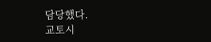담당했다.
교토시